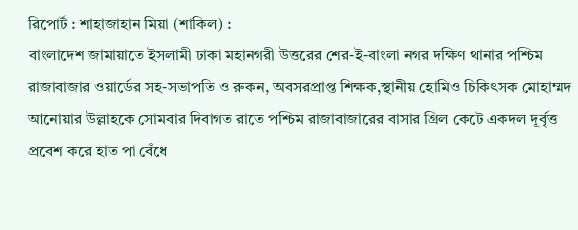রিপোর্ট : শাহাজাহান মিয়া (শাকিল) :
বাংলাদেশ জামায়াতে ইসলামী ঢাকা মহানগরী উত্তরের শের-ই-বাংলা নগর দক্ষিণ থানার পশ্চিম রাজাবাজার ওয়ার্ডের সহ-সভাপতি ও রুকন, অবসরপ্রাপ্ত শিক্ষক,স্থানীয় হোমিও চিকিৎসক মোহাম্মদ আনোয়ার উল্লাহকে সোমবার দিবাগত রাতে পশ্চিম রাজাবাজারের বাসার গ্রিল কেটে একদল দূর্বৃত্ত প্রবেশ করে হাত পা বেঁধে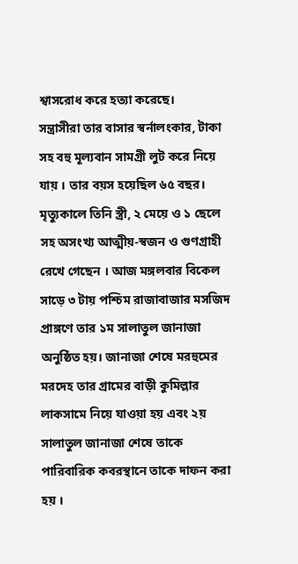শ্বাসরোধ করে হত্যা করেছে।
সন্ত্রাসীরা তার বাসার স্বর্নালংকার, টাকা সহ বহু মূল্যবান সামগ্রী লুট করে নিয়ে যায় । তার বয়স হয়েছিল ৬৫ বছর। মৃত্যুকালে তিনি স্ত্রী, ২ মেয়ে ও ১ ছেলে সহ অসংখ্য আত্মীয়-স্বজন ও গুণগ্রাহী রেখে গেছেন । আজ মঙ্গলবার বিকেল সাড়ে ৩ টায় পশ্চিম রাজাবাজার মসজিদ প্রাঙ্গণে তার ১ম সালাতুল জানাজা অনুষ্ঠিত হয়। জানাজা শেষে মরহুমের মরদেহ তার গ্রামের বাড়ী কুমিল্লার লাকসামে নিয়ে যাওয়া হয় এবং ২য় সালাতুল জানাজা শেষে তাকে পারিবারিক কবরস্থানে তাকে দাফন করা হয় ।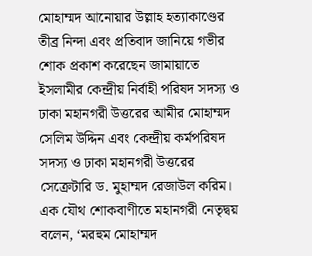মোহাম্মদ আনোয়ার উল্লাহ হত্যাকাণ্ডের তীব্র নিন্দা এবং প্রতিবাদ জানিয়ে গভীর শোক প্রকাশ করেছেন জামায়াতে ইসলামীর কেন্দ্রীয় নির্বাহী পরিষদ সদস্য ও ঢাকা মহানগরী উত্তরের আমীর মোহাম্মদ সেলিম উদ্দিন এবং কেন্দ্রীয় কর্মপরিষদ সদস্য ও ঢাকা মহানগরী উত্তরের সেক্রেটারি ড. মুহাম্মদ রেজাউল করিম।
এক যৌথ শোকবাণীতে মহানগরী নেতৃদ্বয় বলেন, ‘মরহুম মোহাম্মদ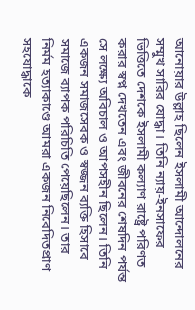আনোয়ার উল্লাহ ছিলেন ইসলামী আন্দোলনের সম্মুখ সারির যোদ্ধা। তিনি ন্যায়-ইনসাফের ভিত্তিতে দেশকে ইসলামী কল্যাণ রাষ্ট্রে পরিণত করার স্বপ্ন দেখতেন এবং জীবনের শেষদিন পর্যন্ত সে লক্ষ্যে অবিচাল ও আপসহীন ছিলেন। তিনি একজন সমাজসেবক ও স্বজ্জন ব্যক্তি হিসাবে সমাজে ব্যাপক পরিচিতি পেয়েছিলেন। তার নির্মম হত্যাকাণ্ডে আমরা একজন নিবেদিতপ্রাণ সহযোদ্ধাকে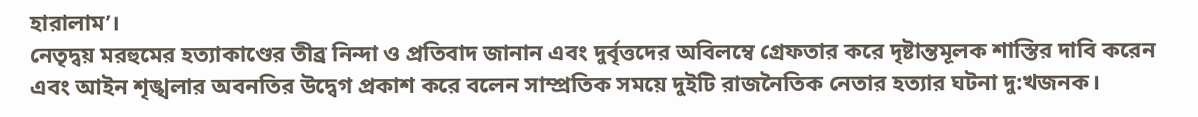হারালাম’।
নেতৃদ্বয় মরহুমের হত্যাকাণ্ডের তীব্র নিন্দা ও প্রতিবাদ জানান এবং দুর্বৃত্তদের অবিলম্বে গ্রেফতার করে দৃষ্টান্তমূলক শাস্তির দাবি করেন এবং আইন শৃঙ্খলার অবনতির উদ্বেগ প্রকাশ করে বলেন সাম্প্রতিক সময়ে দুইটি রাজনৈতিক নেতার হত্যার ঘটনা দু:খজনক।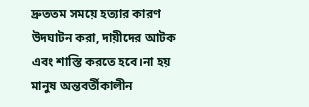দ্রুততম সময়ে হত্যার কারণ উদঘাটন করা, দায়ীদের আটক এবং শাস্তি করতে হবে।না হয় মানুষ অন্তবর্তীকালীন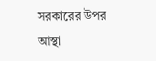সরকারের উপর আস্থা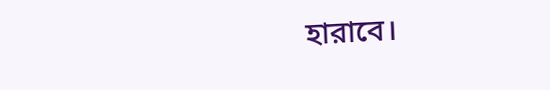হারাবে।